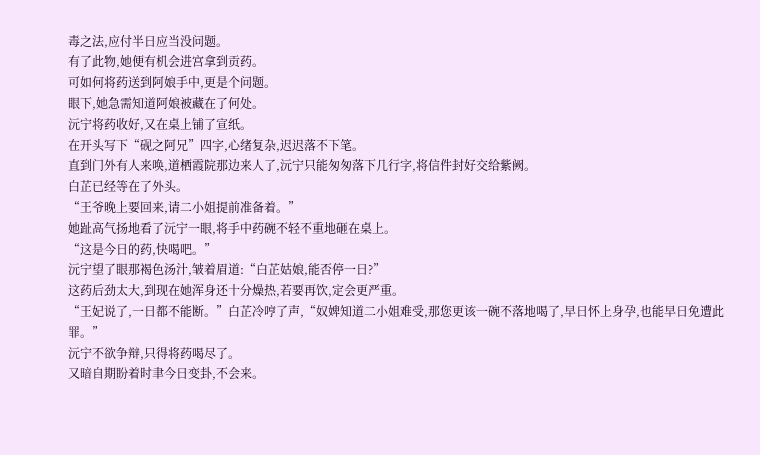毒之法,应付半日应当没问题。
有了此物,她便有机会进宫拿到贡药。
可如何将药送到阿娘手中,更是个问题。
眼下,她急需知道阿娘被藏在了何处。
沅宁将药收好,又在桌上铺了宣纸。
在开头写下“砚之阿兄”四字,心绪复杂,迟迟落不下笔。
直到门外有人来唤,道栖霞院那边来人了,沅宁只能匆匆落下几行字,将信件封好交给紫阙。
白芷已经等在了外头。
“王爷晚上要回来,请二小姐提前准备着。”
她趾高气扬地看了沅宁一眼,将手中药碗不轻不重地砸在桌上。
“这是今日的药,快喝吧。”
沅宁望了眼那褐色汤汁,皱着眉道:“白芷姑娘,能否停一日?”
这药后劲太大,到现在她浑身还十分燥热,若要再饮,定会更严重。
“王妃说了,一日都不能断。”白芷冷哼了声,“奴婢知道二小姐难受,那您更该一碗不落地喝了,早日怀上身孕,也能早日免遭此罪。”
沅宁不欲争辩,只得将药喝尽了。
又暗自期盼着时聿今日变卦,不会来。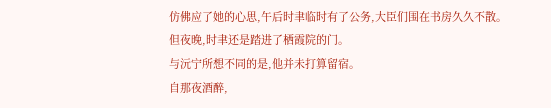仿佛应了她的心思,午后时聿临时有了公务,大臣们围在书房久久不散。
但夜晚,时聿还是踏进了栖霞院的门。
与沅宁所想不同的是,他并未打算留宿。
自那夜酒醉,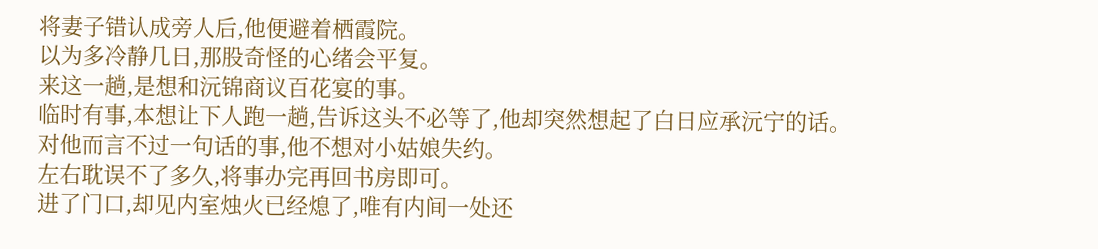将妻子错认成旁人后,他便避着栖霞院。
以为多冷静几日,那股奇怪的心绪会平复。
来这一趟,是想和沅锦商议百花宴的事。
临时有事,本想让下人跑一趟,告诉这头不必等了,他却突然想起了白日应承沅宁的话。
对他而言不过一句话的事,他不想对小姑娘失约。
左右耽误不了多久,将事办完再回书房即可。
进了门口,却见内室烛火已经熄了,唯有内间一处还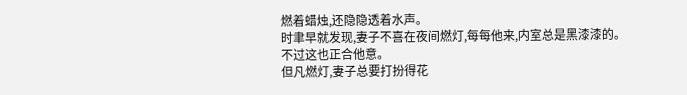燃着蜡烛,还隐隐透着水声。
时聿早就发现,妻子不喜在夜间燃灯,每每他来,内室总是黑漆漆的。
不过这也正合他意。
但凡燃灯,妻子总要打扮得花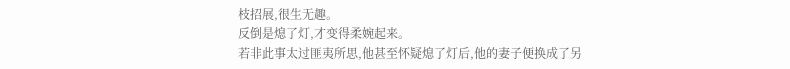枝招展,很生无趣。
反倒是熄了灯,才变得柔婉起来。
若非此事太过匪夷所思,他甚至怀疑熄了灯后,他的妻子便换成了另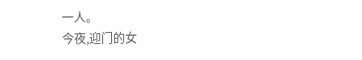一人。
今夜,迎门的女